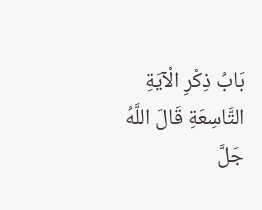بَابُ ذِكْرِ الْآيَةِ التَّاسِعَةِ قَالَ اللَّهُ جَلَّ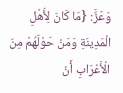وَعَزَّ: {مَا كَانَ لِأَهْلِ الْمَدِينَةِ وَمَنْ حَوْلَهُمْ مِنَ الْأَعْرَابِ أَنْ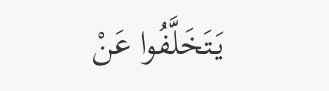يَتَخَلَّفُوا عَنْ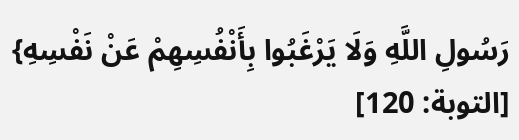رَسُولِ اللَّهِ وَلَا يَرْغَبُوا بِأَنْفُسِهِمْ عَنْ نَفْسِهِ} [التوبة: 120]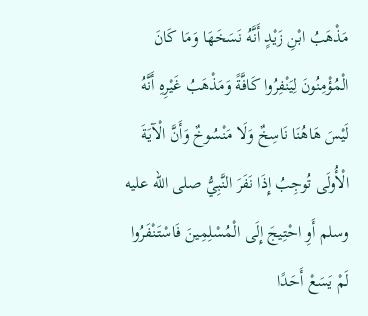مَذْهَبُ ابْنِ زَيْدٍ أَنَّهُ نَسَخَهَا وَمَا كَانَ الْمُؤْمِنُونَ لِيَنْفِرُوا كَافَّةً وَمَذْهَبُ غَيْرِهِ أَنَّهُ لَيْسَ هَاهُنَا نَاسِخٌ وَلَا مَنْسُوخٌ وَأَنَّ الْآيَةَ الْأُولَى تُوجِبُ إِذَا نَفَرَ النَّبِيُّ صلى الله عليه وسلم أَوِ احْتِيجَ إِلَى الْمُسْلِمِينَ فَاسْتَنْفَرُوا لَمْ يَسَعْ أَحَدًا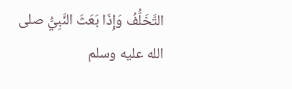التَّخَلُّفُ وَإِذَا بَعَثَ النَّبِيُّ صلى الله عليه وسلم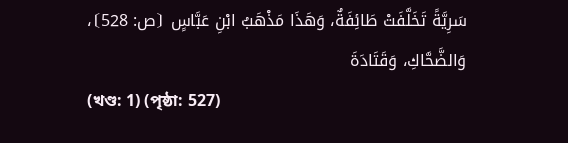سَرِيَّةً تَخَلَّفَتْ طَائِفَةٌ، وَهَذَا مَذْهَبُ ابْنِ عَبَّاسٍ ⦗ص: 528⦘، وَالضَّحَّاكِ، وَقَتَادَةَ
(খণ্ড: 1) (পৃষ্ঠা: 527)